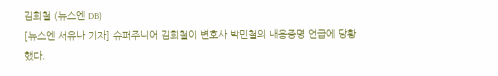김희철 (뉴스엔 DB)
[뉴스엔 서유나 기자] 슈퍼주니어 김희철이 변호사 박민철의 내용증명 언급에 당황했다.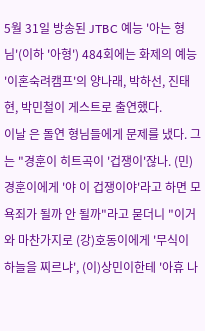5월 31일 방송된 JTBC 예능 '아는 형님'(이하 '아형') 484회에는 화제의 예능 '이혼숙려캠프'의 양나래, 박하선, 진태현, 박민철이 게스트로 출연했다.
이날 은 돌연 형님들에게 문제를 냈다. 그는 "경훈이 히트곡이 '겁쟁이'잖나. (민)경훈이에게 '야 이 겁쟁이야'라고 하면 모욕죄가 될까 안 될까"라고 묻더니 "이거와 마찬가지로 (강)호동이에게 '무식이 하늘을 찌르냐', (이)상민이한테 '아휴 나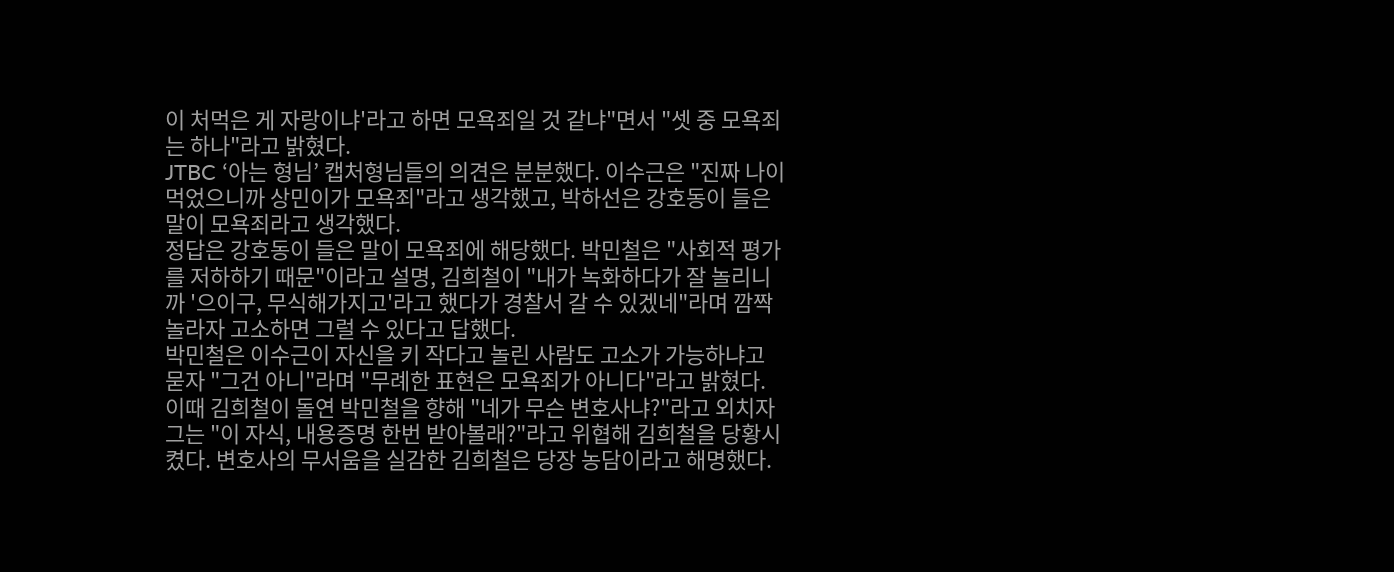이 처먹은 게 자랑이냐'라고 하면 모욕죄일 것 같냐"면서 "셋 중 모욕죄는 하나"라고 밝혔다.
JTBC ‘아는 형님’ 캡처형님들의 의견은 분분했다. 이수근은 "진짜 나이 먹었으니까 상민이가 모욕죄"라고 생각했고, 박하선은 강호동이 들은 말이 모욕죄라고 생각했다.
정답은 강호동이 들은 말이 모욕죄에 해당했다. 박민철은 "사회적 평가를 저하하기 때문"이라고 설명, 김희철이 "내가 녹화하다가 잘 놀리니까 '으이구, 무식해가지고'라고 했다가 경찰서 갈 수 있겠네"라며 깜짝 놀라자 고소하면 그럴 수 있다고 답했다.
박민철은 이수근이 자신을 키 작다고 놀린 사람도 고소가 가능하냐고 묻자 "그건 아니"라며 "무례한 표현은 모욕죄가 아니다"라고 밝혔다. 이때 김희철이 돌연 박민철을 향해 "네가 무슨 변호사냐?"라고 외치자 그는 "이 자식, 내용증명 한번 받아볼래?"라고 위협해 김희철을 당황시켰다. 변호사의 무서움을 실감한 김희철은 당장 농담이라고 해명했다.